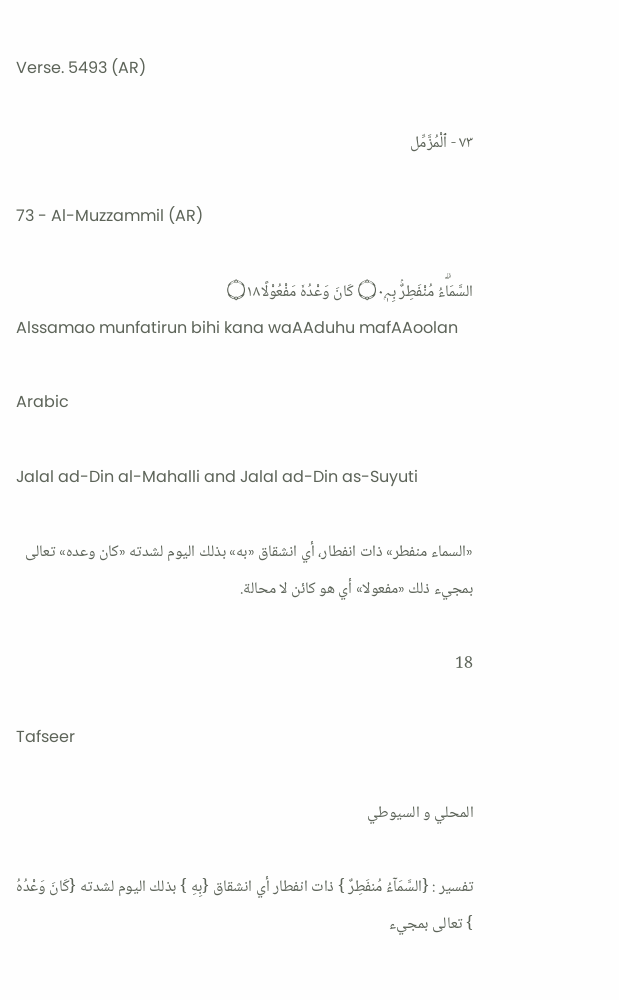Verse. 5493 (AR)

٧٣ - ٱلْمُزَّمِّل

73 - Al-Muzzammil (AR)

السَّمَاۗءُ مُنْفَطِرٌۢ بِہٖ۝۰ۭ كَانَ وَعْدُہٗ مَفْعُوْلًا۝۱۸
Alssamao munfatirun bihi kana waAAduhu mafAAoolan

Arabic

Jalal ad-Din al-Mahalli and Jalal ad-Din as-Suyuti

«السماء منفطر» ذات انفطار، أي انشقاق «به» بذلك اليوم لشدته «كان وعده» تعالى بمجيء ذلك «مفعولا» أي هو كائن لا محالة.

18

Tafseer

المحلي و السيوطي

تفسير : {السَّمَآءُ مُنفَطِرٌ } ذات انفطار أي انشقاق {بِهِ } بذلك اليوم لشدته {كَانَ وَعْدُهُ } تعالى بمجيء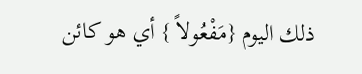ذلك اليوم {مَفْعُولاً } أي هو كائن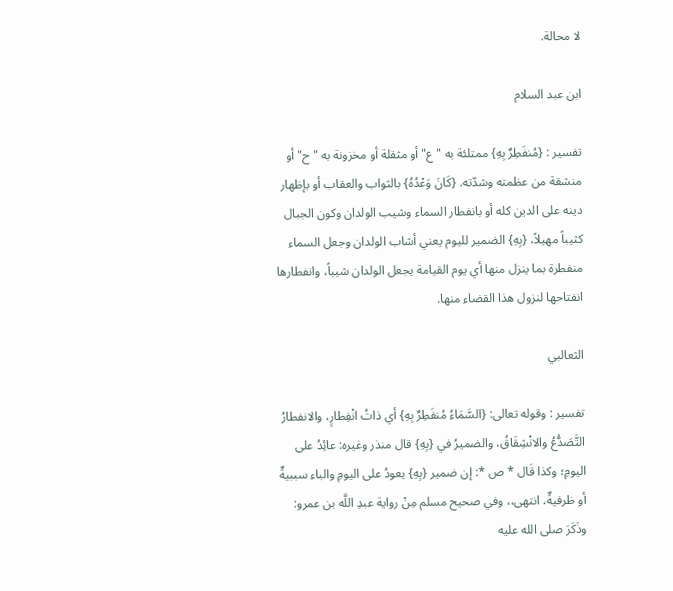لا محالة.

ابن عبد السلام

تفسير : {مُنفَطِرٌ بِهِ} ممتلئة به "ع" أو مثقلة أو مخزونة به "ح" أو منشقة من عظمته وشدّته. {كَانَ وَعْدُهُ} بالثواب والعقاب أو بإظهار دينه على الدين كله أو بانفطار السماء وشيب الولدان وكون الجبال كثيباً مهيلاً، {بِهِ} الضمير لليوم يعني أشاب الولدان وجعل السماء منفطرة بما ينزل منها أي يوم القيامة يجعل الولدان شيباً، وانفطارها انفتاحها لنزول هذا القضاء منها.

الثعالبي

تفسير : وقوله تعالى: {السَّمَاءُ مُنفَطِرٌ بِهِ} أي ذاتُ انْفِطارٍ، والانفطارُ التَّصَدُّعُ والانْشِقَاقُ، والضميرُ في {بِهِ} قال منذر وغيره: عائِدُ على اليومِ؛ وكذا قَال * ص *: إن ضمير {بِهِ} يعودُ على اليومِ والباء سببيةٌ أو ظرفيةٌ، انتهى،، وفي صحيح مسلم مِنْ رواية عبدِ اللَّه بن عمرو: وذَكَرَ صلى الله عليه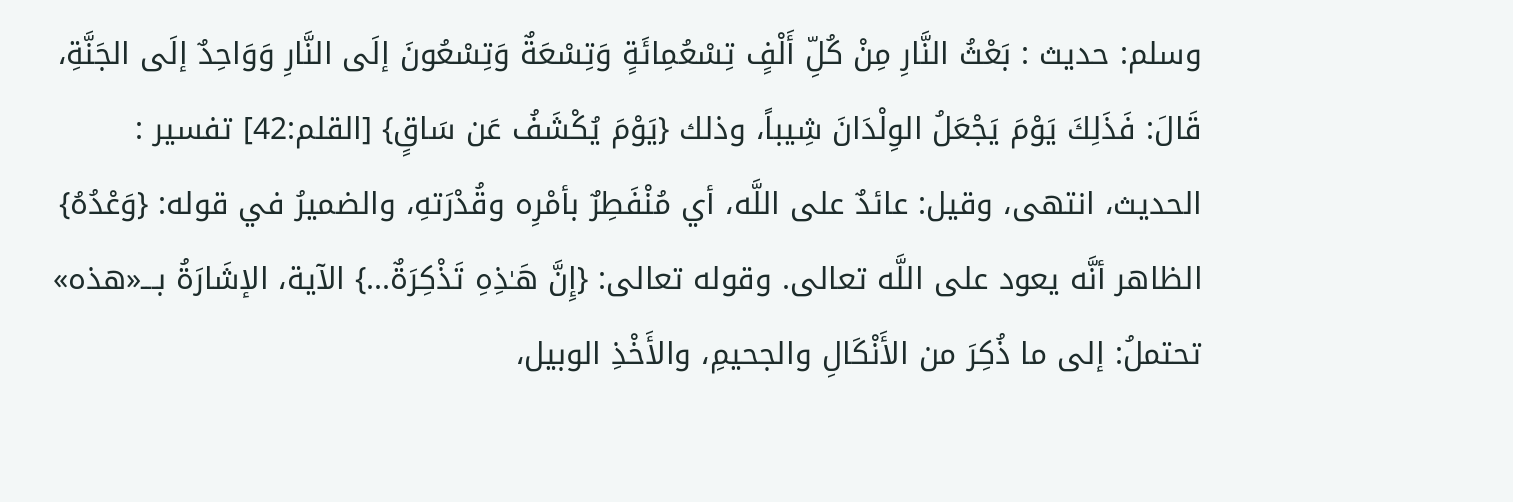وسلم: حديث : بَعْثُ النَّارِ مِنْ كُلِّ أَلْفٍ تِسْعُمِائَةٍ وَتِسْعَةٌ وَتِسْعُونَ إلَى النَّارِ وَوَاحِدٌ إلَى الجَنَّةِ، قَالَ: فَذَلِكَ يَوْمَ يَجْعَلُ الوِلْدَانَ شِيباً، وذلك {يَوْمَ يُكْشَفُ عَن سَاقٍ} [القلم:42] تفسير : الحديث، انتهى، وقيل: عائدٌ على اللَّه، أي مُنْفَطِرٌ بأمْرِه وقُدْرَتهِ، والضميرُ في قوله: {وَعْدُهُ} الظاهر أنَّه يعود على اللَّه تعالى. وقوله تعالى: {إِنَّ هَـٰذِهِ تَذْكِرَةٌ...} الآية، الإشَارَةُ بـــ«هذه» تحتملُ: إلى ما ذُكِرَ من الأَنْكَالِ والجحيمِ، والأَخْذِ الوبيل،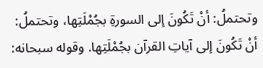وتحتملُ: أنْ تَكُونَ إلى السورةِ بجُمْلَتِها، وتحتملُ: أنْ تَكُونَ إلى آياتِ القرآن بجُمْلَتِها. وقوله سبحانه: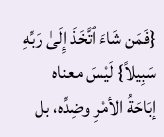{فَمَن شَاءَ ٱتَّخَذَ إِلَىٰ رَبِّهِ سَبِيلاً} لَيْسَ معناه إبَاحَةُ الأمْرِ وضِدِّه، بل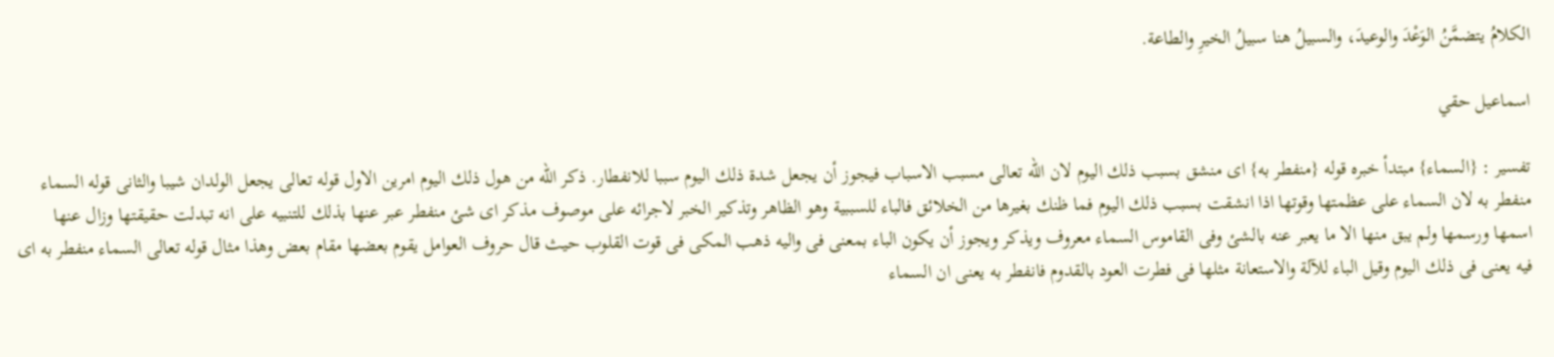الكلامُ يتضمَّنُ الوَعْدَ والوعيدَ، والسبيلُ هنا سبيلُ الخيرِ والطاعة.

اسماعيل حقي

تفسير : {السماء} مبتدأ خبره قوله {منفطر به} اى منشق بسبب ذلك اليوم لان الله تعالى مسبب الاسباب فيجوز أن يجعل شدة ذلك اليوم سببا للانفطار. ذكر الله من هول ذلك اليوم امرين الاول قوله تعالى يجعل الولدان شيبا والثانى قوله السماء منفطر به لان السماء على عظمتها وقوتها اذا انشقت بسبب ذلك اليوم فما ظنك بغيرها من الخلائق فالباء للسببية وهو الظاهر وتذكير الخبر لاجرائه على موصوف مذكر اى شئ منفطر عبر عنها بذلك للتنبيه على انه تبدلت حقيقتها وزال عنها اسمها ورسمها ولم يبق منها الا ما يعبر عنه بالشئ وفى القاموس السماء معروف ويذكر ويجوز أن يكون الباء بمعنى فى واليه ذهب المكى فى قوت القلوب حيث قال حروف العوامل يقوم بعضها مقام بعض وهذا مثال قوله تعالى السماء منفطر به اى فيه يعنى فى ذلك اليوم وقيل الباء للآلة والاستعانة مثلها فى فطرت العود بالقدوم فانفطر به يعنى ان السماء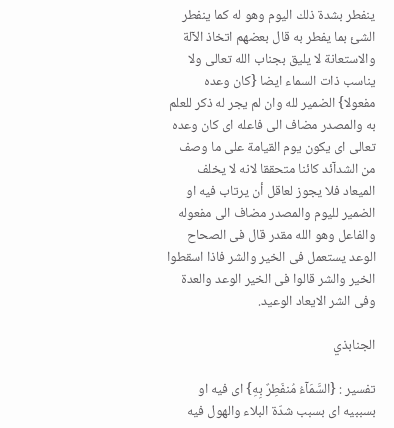ينفطر بشدة ذلك اليوم وهو له كما ينفطر الشئ بما يفطر به قال بعضهم اتخاذ الآلة والاستعانة لا يليق بجناب الله تعالى ولا يناسب ذات السماء ايضا {كان وعده مفعولا} الضمير لله وان لم يجر له ذكر للعلم به والمصدر مضاف الى فاعله اى كان وعده تعالى اى يكون يوم القيامة على ما وصف من الشدآئد كائنا متحققا لانه لا يخلف الميعاد فلا يجوز لعاقل أن يرتاب فيه او الضمير لليوم والمصدر مضاف الى مفعوله والفاعل وهو الله مقدر قال فى الصحاح الوعد يستعمل فى الخير والشر فاذا اسقطوا الخير والشر قالوا فى الخير الوعد والعدة وفى الشر الايعاد الوعيد.

الجنابذي

تفسير : {السَّمَآءُ مُنفَطِرٌ بِهِ} اى فيه او بسببيه اى بسبب شدّة البلاء والهول فيه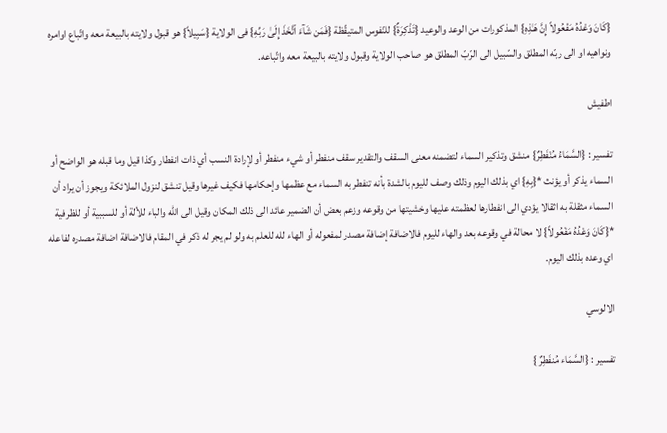{كَانَ وَعْدُهُ مَفْعُولاً إِنَّ هَـٰذِهِ} المذكورات من الوعد والوعيد {تَذْكِرَةٌ} للنّفوس المتيقّظة {فَمَن شَآءَ ٱتَّخَذَ إِلَىٰ رَبِّهِ} فى الولاية {سَبِيلاً} هو قبول ولايته بالبيعة معه واتّباع اوامره ونواهيه او الى ربّه المطلق والسّبيل الى الرّبّ المطلق هو صاحب الولاية وقبول ولايته بالبيعة معه واتّباعه.

اطفيش

تفسير : {السَّمَاءُ مُنْفَطِرٌ} منشق وتذكير السماء لتضمنه معنى السقف والتقدير سقف منفطر أو شيء منفطر أو لإرادة النسب أي ذات انفطار وكذا قيل وما قبله هو الواضح أو السماء يذكر أو يؤنث *{بِهِ} اي بذلك اليوم وذلك وصف لليوم بالشدة بأنه تنفطر به السماء مع عظمها وإحكامها فكيف غيرها وقيل تنشق لنزول الملائكة ويجوز أن يراد أن السماء مثقلة به اثقالا يؤدي الى انفطارها لعظمته عليها وخشيتها من وقوعه وزعم بعض أن الضمير عائد الى ذلك المكان وقيل الى الله والباء للألة أو للسببية أو للظرفية *{كَانَ وَعْدُهُ مَفْعُولاً} لا محالة في وقوعه بعد والهاء لليوم فالاضافة إضافة مصدر لمفعوله أو الهاء لله للعلم به ولو لم يجر له ذكر في المقام فالاضافة اضافة مصدره لفاعله اي وعده بذلك اليوم.

الالوسي

تفسير : {السَّمَاء مُنفَطِرٌ }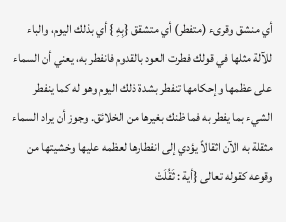أي منشق وقرىء (متفطر) أي متشقق {بِهِ } أي بذلك اليوم، والباء للآلة مثلها في قولك فطرت العود بالقدوم فانفطر به، يعني أن السماء على عظمها وإحكامها تنفطر بشدة ذلك اليوم وهو له كما ينفطر الشيء بما يفطر به فما ظنك بغيرها من الخلائق. وجوز أن يراد السماء مثقلة به الآن اثقالاً يؤدي إلى انفطارها لعظمه عليها وخشيتها من وقوعه كقوله تعالى {أية : ثَقُلَتْ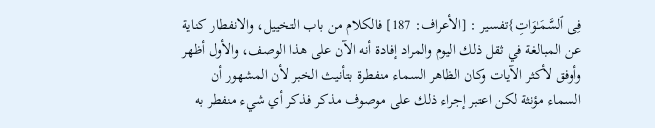فِى ٱلسَّمَـٰوَاتِ}تفسير : [الأعراف: 187] فالكلام من باب التخييل، والانفطار كناية عن المبالغة في ثقل ذلك اليوم والمراد إفادة أنه الآن على هذا الوصف، والأول أظهر وأوفق لأكثر الآيات وكان الظاهر السماء منفطرة بتأنيث الخبر لأن المشهور أن السماء مؤنثة لكن اعتبر إجراء ذلك على موصوف مذكر فذكر أي شيء منفطر به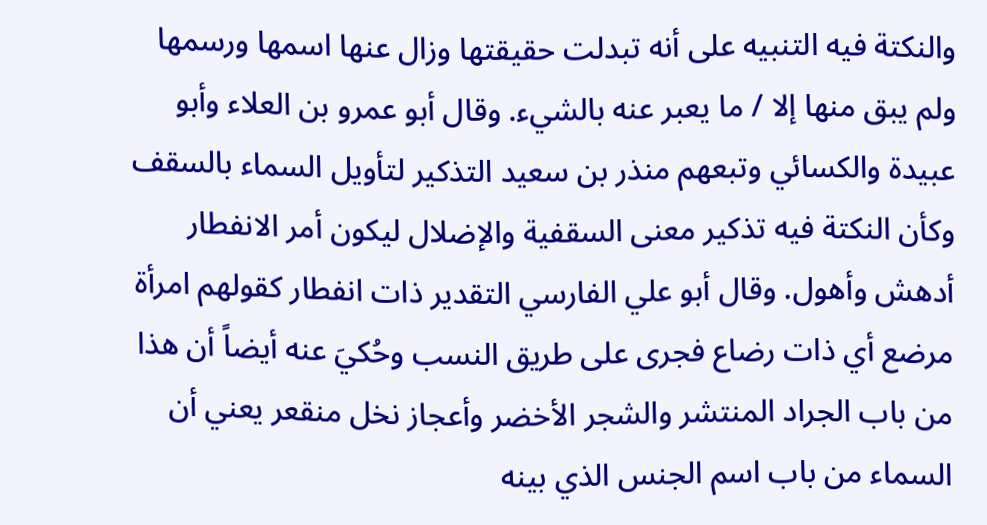والنكتة فيه التنبيه على أنه تبدلت حقيقتها وزال عنها اسمها ورسمها ولم يبق منها إلا / ما يعبر عنه بالشيء. وقال أبو عمرو بن العلاء وأبو عبيدة والكسائي وتبعهم منذر بن سعيد التذكير لتأويل السماء بالسقف وكأن النكتة فيه تذكير معنى السقفية والإضلال ليكون أمر الانفطار أدهش وأهول. وقال أبو علي الفارسي التقدير ذات انفطار كقولهم امرأة مرضع أي ذات رضاع فجرى على طريق النسب وحُكيَ عنه أيضاً أن هذا من باب الجراد المنتشر والشجر الأخضر وأعجاز نخل منقعر يعني أن السماء من باب اسم الجنس الذي بينه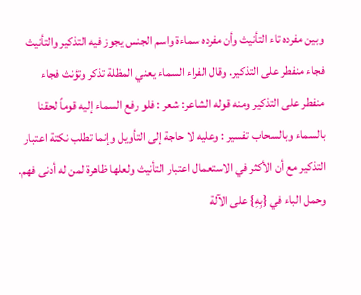وبين مفرده تاء التأنيث وأن مفرده سماءة واسم الجنس يجوز فيه التذكير والتأنيث فجاء منفطر على التذكير. وقال الفراء السماء يعني المظلة تذكر وتؤنث فجاء منفطر على التذكير ومنه قوله الشاعر: شعر : فلو رفع السماء إليه قوماً لحقنا بالسماء وبالسحاب تفسير : وعليه لا حاجة إلى التأويل وإنما تطلب نكتة اعتبار التذكير مع أن الأكثر في الاستعمال اعتبار التأنيث ولعلها ظاهرة لمن له أدنى فهم. وحمل الباء في {بِهِ} على الآلة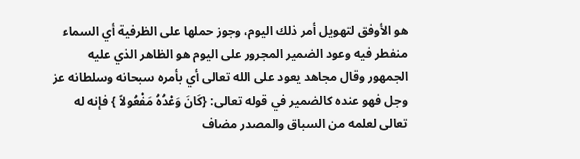هو الأوفق لتهويل أمر ذلك اليوم، وجوز حملها على الظرفية أي السماء منفطر فيه وعود الضمير المجرور على اليوم هو الظاهر الذي عليه الجمهور وقال مجاهد يعود على الله تعالى أي بأمره سبحانه وسلطانه عز وجل فهو عنده كالضمير في قوله تعالى: {كَانَ وَعْدُهُ مَفْعُولاً } فإنه له تعالى لعلمه من السباق والمصدر مضاف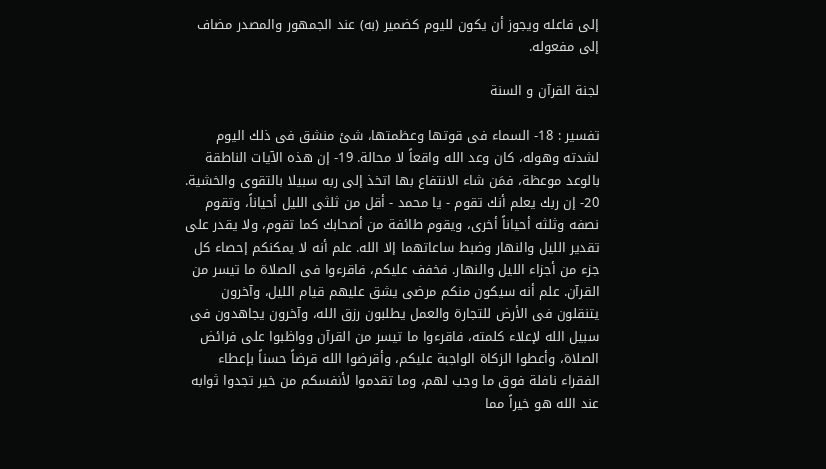إلى فاعله ويجوز أن يكون لليوم كضمير (به) عند الجمهور والمصدر مضاف إلى مفعوله.

لجنة القرآن و السنة

تفسير : 18- السماء فى قوتها وعظمتها، شئ منشق فى ذلك اليوم لشدته وهوله، كان وعد الله واقعاً لا محالة. 19- إن هذه الآيات الناطقة بالوعد موعظة، فمَن شاء الانتفاع بها اتخذ إلى ربه سبيلا بالتقوى والخشية. 20- إن ربك يعلم أنك تقوم - يا محمد - أقل من ثلثى الليل أحياناً، وتقوم نصفه وثلثه أحياناً أخرى، ويقوم طائفة من أصحابك كما تقوم، ولا يقدر على تقدير الليل والنهار وضبط ساعاتهما إلا الله. علم أنه لا يمكنكم إحصاء كل جزء من أجزاء الليل والنهار. فخفف عليكم، فاقرءوا فى الصلاة ما تيسر من القرآن. علم أنه سيكون منكم مرضى يشق عليهم قيام الليل، وآخرون يتنقلون فى الأرض للتجارة والعمل يطلبون رزق الله، وآخرون يجاهدون فى سبيل الله لإعلاء كلمته، فاقرءوا ما تيسر من القرآن وواظبوا على فرائض الصلاة، وأعطوا الزكاة الواجبة عليكم، وأقرضوا الله قرضاً حسناً بإعطاء الفقراء نافلة فوق ما وجب لهم، وما تقدموا لأنفسكم من خير تجدوا ثوابه عند الله هو خيراً مما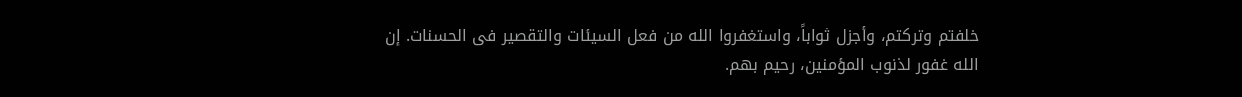خلفتم وتركتم، وأجزل ثواباً، واستغفروا الله من فعل السيئات والتقصير فى الحسنات. إن الله غفور لذنوب المؤمنين، رحيم بهم.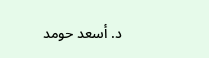د. أسعد حومد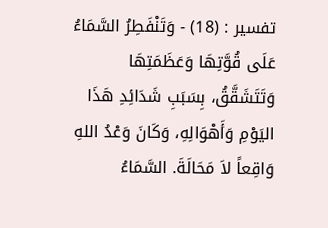تفسير : (18) - وَتَنْفَطِرُ السَّمَاءُ عَلَى قُوَّتِهَا وَعَظَمَتِهَا وَتَتَشَقَّقُ، بِسَبَبِ شَدَائِدِ هَذَا اليَوْمِ وَأَهْوَالِهِ، وَكَانَ وَعْدُ اللهِ وَاقِعاً لاَ مَحَالَةَ. السَّمَاءُ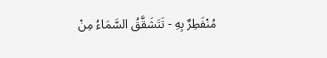مُنْفَطِرٌ بِهِ - تَتَشَقَّقُ السَّمَاءُ مِنْ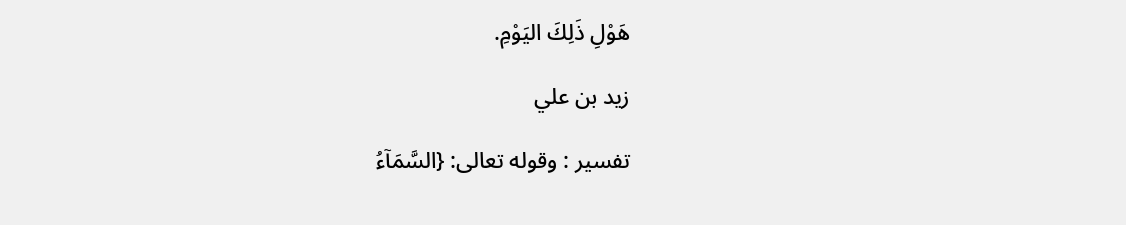هَوْلِ ذَلِكَ اليَوْمِ.

زيد بن علي

تفسير : وقوله تعالى: {السَّمَآءُ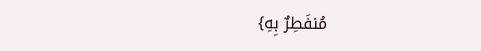مُنفَطِرٌ بِهِ}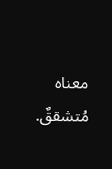معناه مُتشققٌ.